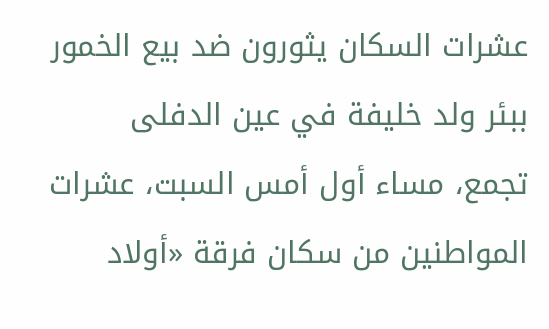عشرات السكان يثورون ضد بيع الخمور ببئر ولد خليفة في عين الدفلى
تجمع، مساء أول أمس السبت، عشرات المواطنين من سكان فرقة «أولاد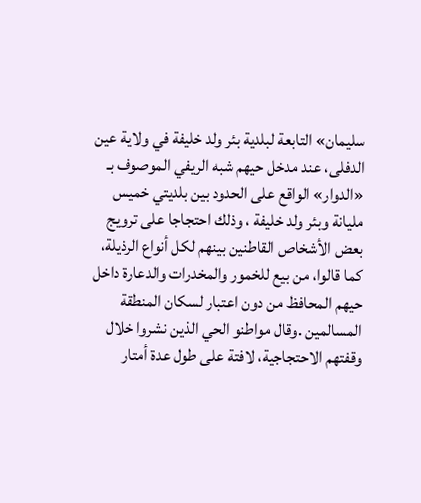سليمان» التابعة لبلدية بئر ولد خليفة في ولاية عين الدفلى، عند مدخل حيهم شبه الريفي الموصوف بـ «الدوار» الواقع على الحدود بين بلديتي خميس مليانة وبئر ولد خليفة ، وذلك احتجاجا على ترويج بعض الأشخاص القاطنين بينهم لكل أنواع الرذيلة، كما قالوا، من بيع للخمور والمخدرات والدعارة داخل حيهم المحافظ من دون اعتبار لسكان المنطقة المسالمين .وقال مواطنو الحي الذين نشروا خلال وقفتهم الاحتجاجية، لافتة على طول عدة أمتار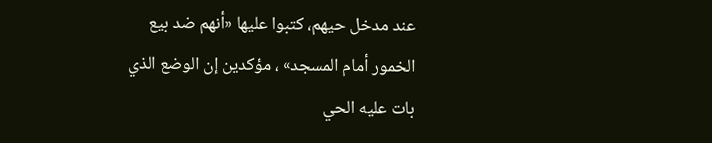عند مدخل حيهم، كتبوا عليها «أنهم ضد بيع الخمور أمام المسجد» ، مؤكدين إن الوضع الذي بات عليه الحي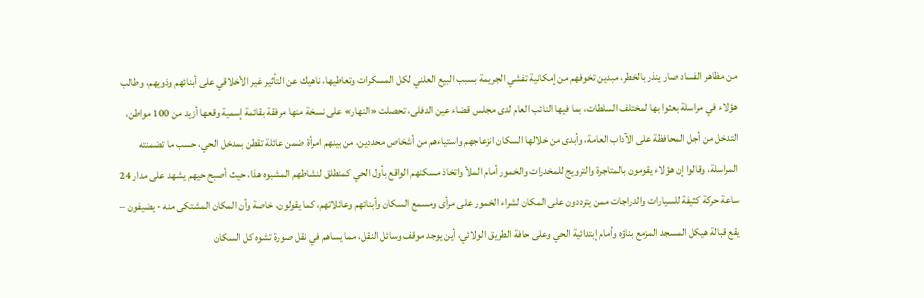من مظاهر الفساد صار ينذر بالخطر، مبدين تخوفهم من إمكانية تفشي الجريمة بسبب البيع العلني لكل المسكرات وتعاطيها، ناهيك عن التأثير غير الأخلاقي على أبنائهم وذويهم، وطالب هؤلاء في مراسلة بعثوا بها لمختلف السلطات، بما فيها النائب العام لدى مجلس قضاء عين الدفلى، تحصلت «النهار» على نسخة منها مرفقة بقائمة إسمية وقعها أزيد من 100 مواطن، التدخل من أجل المحافظة على الآداب العامة، وأبدى من خلالها السكان انزعاجهم واستياءهم من أشخاص محددين، من بينهم امرأة ضمن عائلة تقطن بمدخل الحي، حسب ما تضمنته المراسلة، وقالوا إن هؤلاء يقومون بالمتاجرة والترويج للمخدرات والخمور أمام الملأ واتخاذ مسكنهم الواقع بأول الحي كمنطلق لنشاطهم المشبوه هذا، حيث أصبح حيهم يشهد على مدار 24 ساعة حركة كثيفة للسيارات والدراجات ممن يترددون على المكان لشراء الخمور على مرأى ومسمع السكان وأبنائهم وعائلاتهم، كما يقولون، خاصة وأن المكان المشتكى منه - يضيفون – يقع قبالة هيكل المسجد المزمع بناؤه وأمام إبتدائية الحي وعلى حافة الطريق الولائي، أين يوجد موقف وسائل النقل، مما يساهم في نقل صورة تشوه كل السكان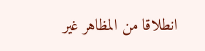انطلاقا من المظاهر غير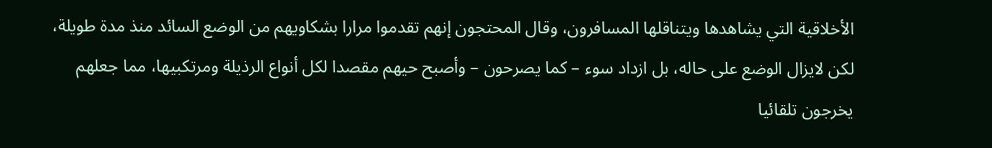الأخلاقية التي يشاهدها ويتناقلها المسافرون، وقال المحتجون إنهم تقدموا مرارا بشكاويهم من الوضع السائد منذ مدة طويلة، لكن لايزال الوضع على حاله، بل ازداد سوء – كما يصرحون – وأصبح حيهم مقصدا لكل أنواع الرذيلة ومرتكبيها، مما جعلهم يخرجون تلقائيا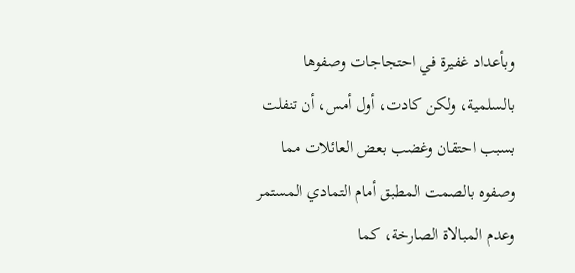وبأعداد غفيرة في احتجاجات وصفوها بالسلمية، ولكن كادت، أول أمس، أن تنفلت بسبب احتقان وغضب بعض العائلات مما وصفوه بالصمت المطبق أمام التمادي المستمر وعدم المبالاة الصارخة، كما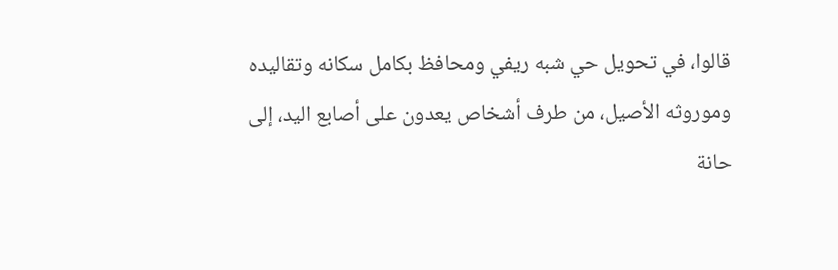قالوا، في تحويل حي شبه ريفي ومحافظ بكامل سكانه وتقاليده وموروثه الأصيل، من طرف أشخاص يعدون على أصابع اليد، إلى حانة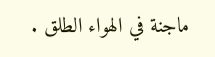ماجنة في الهواء الطلق .